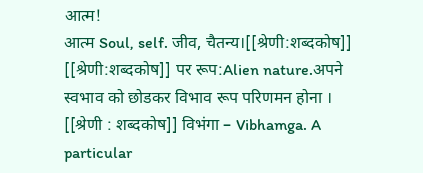आत्म!
आत्म Soul, self. जीव, चैतन्य।[[श्रेणी:शब्दकोष]]
[[श्रेणी:शब्दकोष]] पर रूप:Alien nature.अपने स्वभाव को छोडकर विभाव रूप परिणमन होना ।
[[श्रेणी : शब्दकोष]] विभंगा – Vibhamga. A particular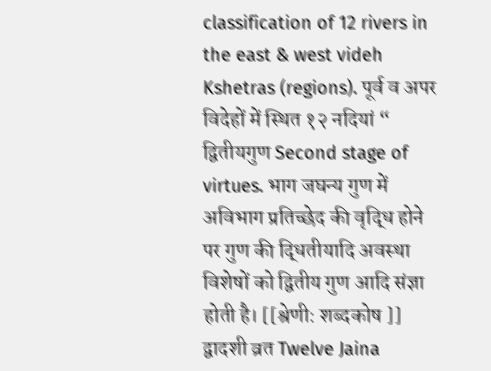classification of 12 rivers in the east & west videh Kshetras (regions). पूर्व व अपर विदेहों में स्थित १२ नदियां “
द्वितीयगुण Second stage of virtues. भाग जघन्य गुण में अविभाग प्रतिच्छेद की वृद्धि होने पर गुण की द्धितीयादि अवस्था विशेषों को द्वितीय गुण आदि संज्ञा होती है। [[श्रेणी: शब्दकोष ]]
द्वादशी व्रत Twelve Jaina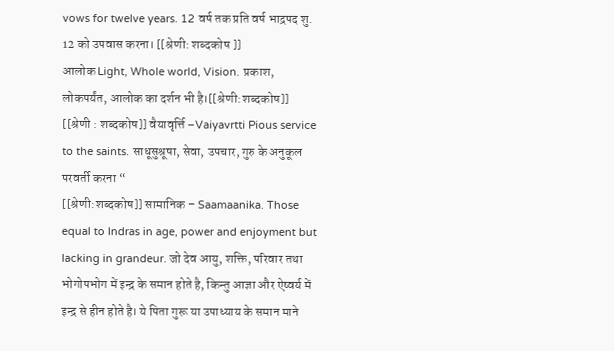vows for twelve years. 12 वर्ष तक प्रति वर्ष भाद्रपद शु. 12 को उपवास करना। [[श्रेणी: शब्दकोष ]]
आलोक Light, Whole world, Vision. प्रकाश, लोकपर्यंत, आलोक का दर्शन भी है।[[श्रेणी:शब्दकोष]]
[[श्रेणी : शब्दकोष]] वैयावृर्त्ति –Vaiyavrtti Pious service to the saints. साधूसुश्रूषा, सेवा, उपचार, गुरु के अनुकूल परवर्ती करना “
[[श्रेणी:शब्दकोष]] सामानिक – Saamaanika. Those equal to Indras in age, power and enjoyment but lacking in grandeur. जो देव आयु, शक्ति, परिवार तथा भोगोपभोग में इन्द्र के समान होते है, किन्तु आज्ञा और ऐष्वर्य में इन्द्र से हीन होते है। ये पिता गुरू या उपाध्याय के समान माने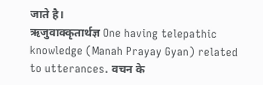जाते है।
ऋजुवाक्कृतार्थज्ञ One having telepathic knowledge (Manah Prayay Gyan) related to utterances. वचन के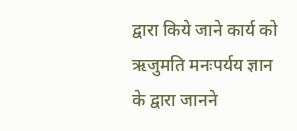द्वारा किये जाने कार्य को ऋजुमति मनःपर्यय ज्ञान के द्वारा जानने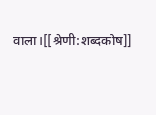वाला।[[श्रेणी:शब्दकोष]]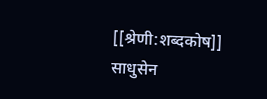[[श्रेणी:शब्दकोष]] साधुसेन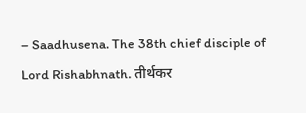– Saadhusena. The 38th chief disciple of Lord Rishabhnath. तीर्थकर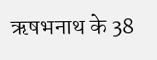ऋषभनाथ के 38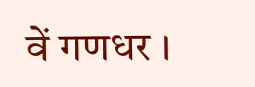वें गणधर ।